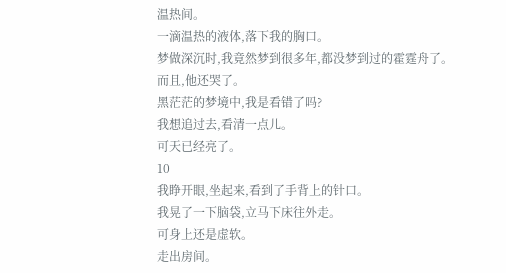温热间。
一滴温热的液体,落下我的胸口。
梦做深沉时,我竟然梦到很多年,都没梦到过的霍霆舟了。
而且,他还哭了。
黑茫茫的梦境中,我是看错了吗?
我想追过去,看清一点儿。
可天已经亮了。
10
我睁开眼,坐起来,看到了手背上的针口。
我晃了一下脑袋,立马下床往外走。
可身上还是虚软。
走出房间。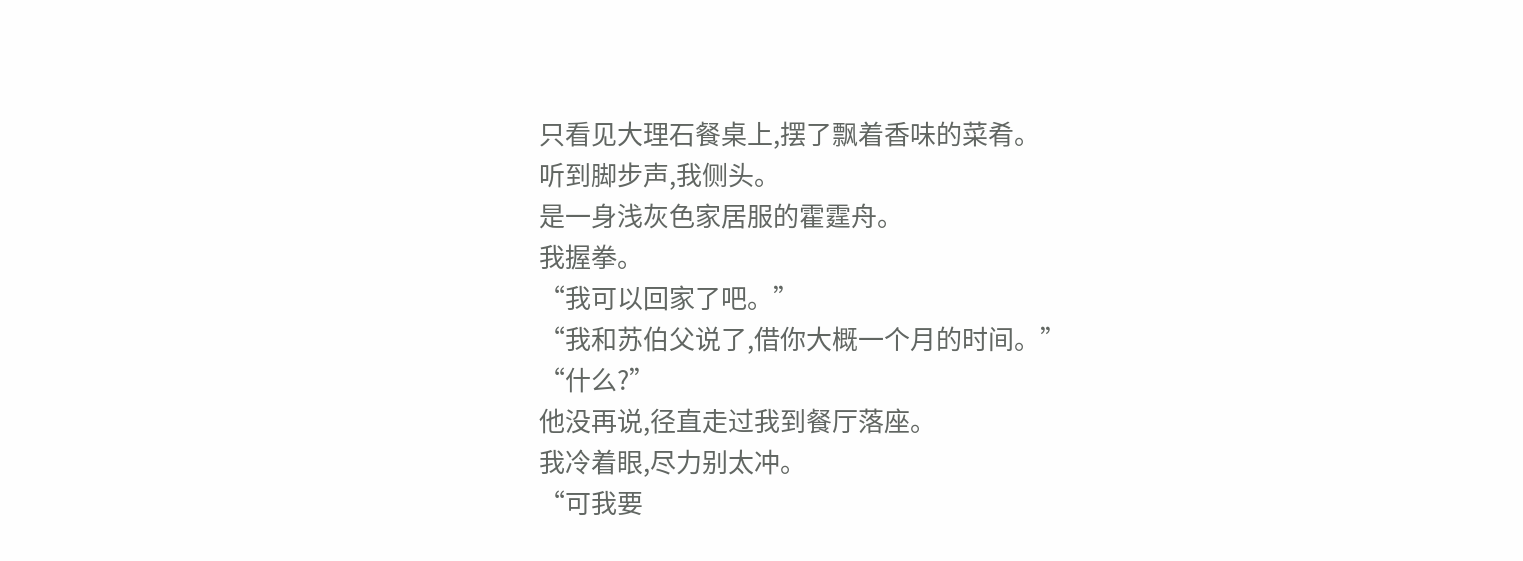只看见大理石餐桌上,摆了飘着香味的菜肴。
听到脚步声,我侧头。
是一身浅灰色家居服的霍霆舟。
我握拳。
“我可以回家了吧。”
“我和苏伯父说了,借你大概一个月的时间。”
“什么?”
他没再说,径直走过我到餐厅落座。
我冷着眼,尽力别太冲。
“可我要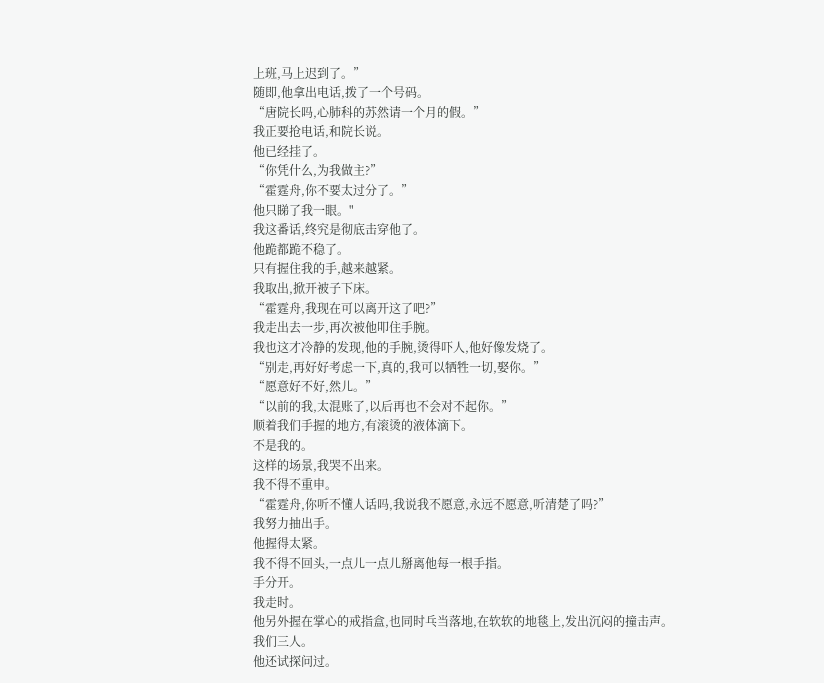上班,马上迟到了。”
随即,他拿出电话,拨了一个号码。
“唐院长吗,心肺科的苏然请一个月的假。”
我正要抢电话,和院长说。
他已经挂了。
“你凭什么,为我做主?”
“霍霆舟,你不要太过分了。”
他只睇了我一眼。"
我这番话,终究是彻底击穿他了。
他跪都跪不稳了。
只有握住我的手,越来越紧。
我取出,掀开被子下床。
“霍霆舟,我现在可以离开这了吧?”
我走出去一步,再次被他叩住手腕。
我也这才冷静的发现,他的手腕,烫得吓人,他好像发烧了。
“别走,再好好考虑一下,真的,我可以牺牲一切,娶你。”
“愿意好不好,然儿。”
“以前的我,太混账了,以后再也不会对不起你。”
顺着我们手握的地方,有滚烫的液体滴下。
不是我的。
这样的场景,我哭不出来。
我不得不重申。
“霍霆舟,你听不懂人话吗,我说我不愿意,永远不愿意,听清楚了吗?”
我努力抽出手。
他握得太紧。
我不得不回头,一点儿一点儿掰离他每一根手指。
手分开。
我走时。
他另外握在掌心的戒指盒,也同时乓当落地,在软软的地毯上,发出沉闷的撞击声。
我们三人。
他还试探问过。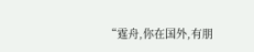“霆舟,你在国外,有朋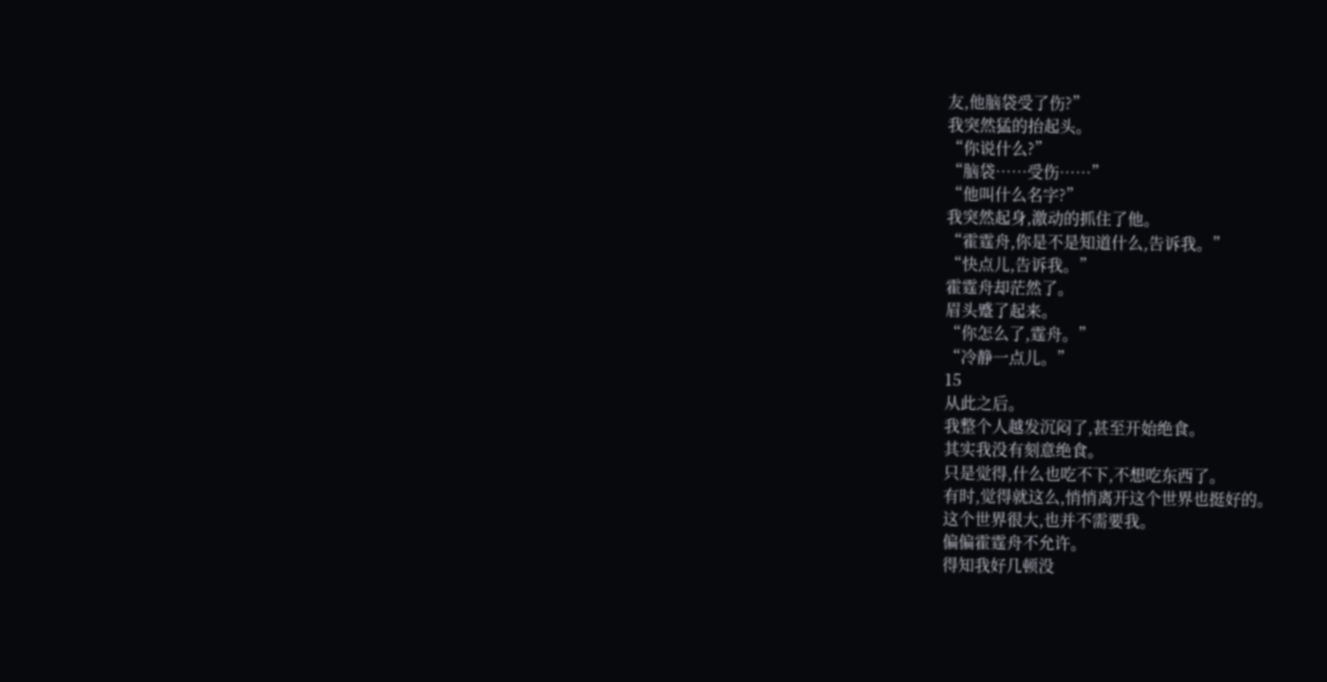友,他脑袋受了伤?”
我突然猛的抬起头。
“你说什么?”
“脑袋……受伤……”
“他叫什么名字?”
我突然起身,激动的抓住了他。
“霍霆舟,你是不是知道什么,告诉我。”
“快点儿,告诉我。”
霍霆舟却茫然了。
眉头蹙了起来。
“你怎么了,霆舟。”
“冷静一点儿。”
15
从此之后。
我整个人越发沉闷了,甚至开始绝食。
其实我没有刻意绝食。
只是觉得,什么也吃不下,不想吃东西了。
有时,觉得就这么,悄悄离开这个世界也挺好的。
这个世界很大,也并不需要我。
偏偏霍霆舟不允许。
得知我好几顿没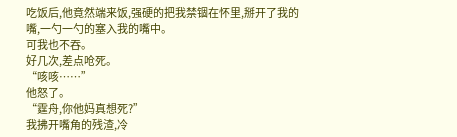吃饭后,他竟然端来饭,强硬的把我禁锢在怀里,掰开了我的嘴,一勺一勺的塞入我的嘴中。
可我也不吞。
好几次,差点呛死。
“咳咳……”
他怒了。
“霆舟,你他妈真想死?”
我拂开嘴角的残渣,冷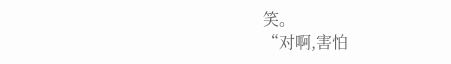笑。
“对啊,害怕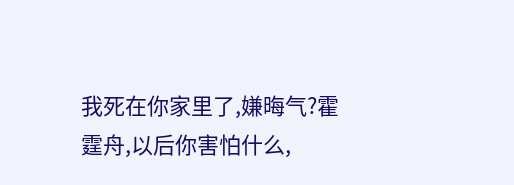我死在你家里了,嫌晦气?霍霆舟,以后你害怕什么,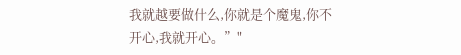我就越要做什么,你就是个魔鬼,你不开心,我就开心。”"